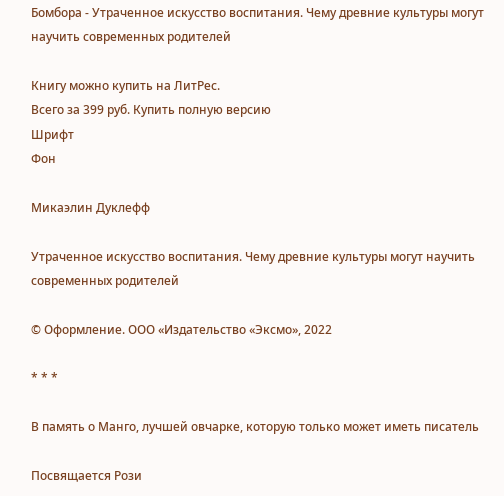Бомбора - Утраченное искусство воспитания. Чему древние культуры могут научить современных родителей

Книгу можно купить на ЛитРес.
Всего за 399 руб. Купить полную версию
Шрифт
Фон

Микаэлин Дуклефф

Утраченное искусство воспитания. Чему древние культуры могут научить современных родителей

© Оформление. ООО «Издательство «Эксмо», 2022

* * *

В память о Манго, лучшей овчарке, которую только может иметь писатель

Посвящается Рози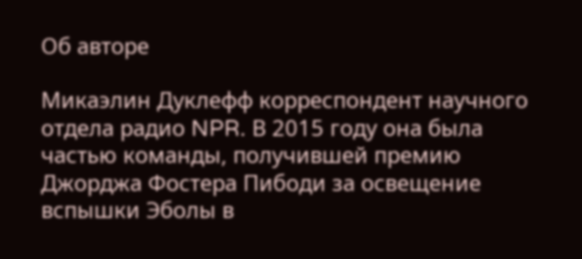Об авторе

Микаэлин Дуклефф корреспондент научного отдела радио NPR. В 2015 году она была частью команды, получившей премию Джорджа Фостера Пибоди за освещение вспышки Эболы в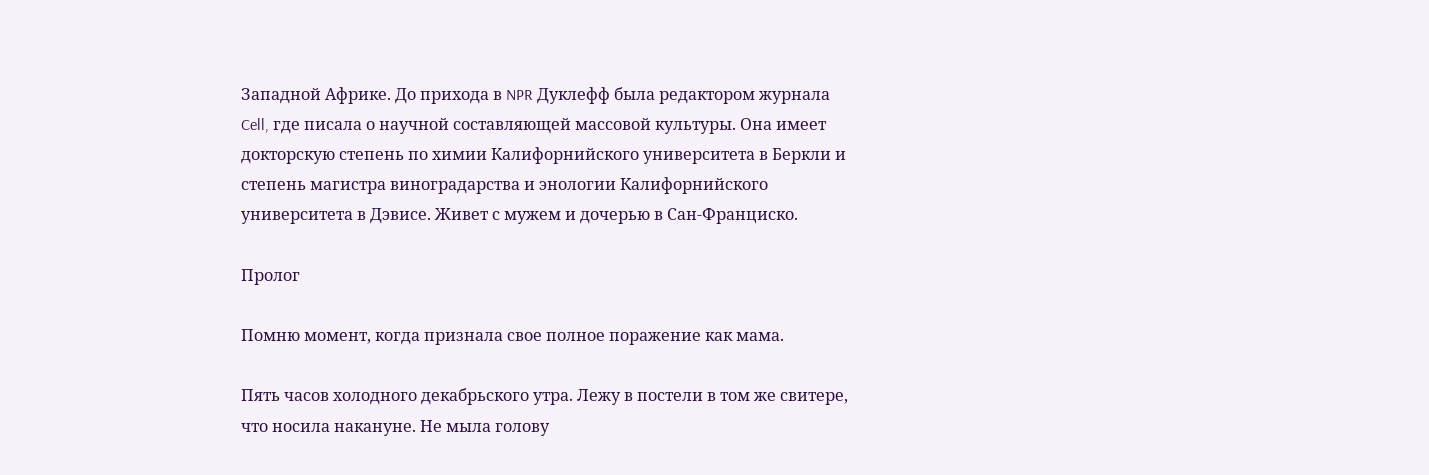Западной Африке. До прихода в NPR Дуклефф была редактором журнала Cell, где писала о научной составляющей массовой культуры. Она имеет докторскую степень по химии Калифорнийского университета в Беркли и степень магистра виноградарства и энологии Калифорнийского университета в Дэвисе. Живет с мужем и дочерью в Сан-Франциско.

Пролог

Помню момент, когда признала свое полное поражение как мама.

Пять часов холодного декабрьского утра. Лежу в постели в том же свитере, что носила накануне. Не мыла голову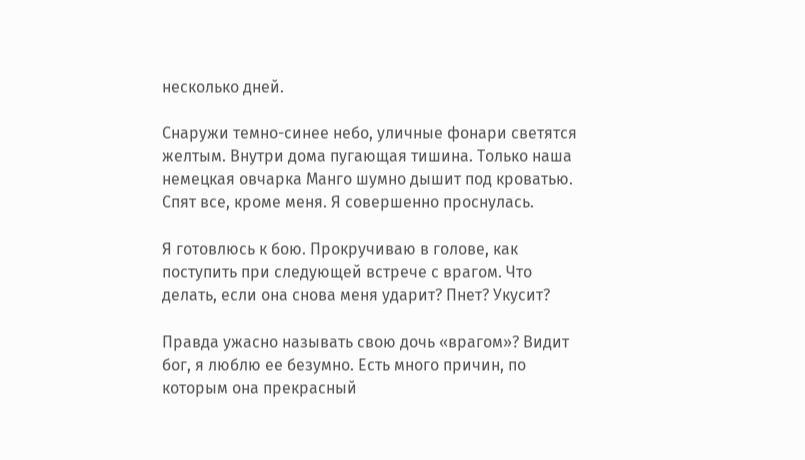несколько дней.

Снаружи темно-синее небо, уличные фонари светятся желтым. Внутри дома пугающая тишина. Только наша немецкая овчарка Манго шумно дышит под кроватью. Спят все, кроме меня. Я совершенно проснулась.

Я готовлюсь к бою. Прокручиваю в голове, как поступить при следующей встрече с врагом. Что делать, если она снова меня ударит? Пнет? Укусит?

Правда ужасно называть свою дочь «врагом»? Видит бог, я люблю ее безумно. Есть много причин, по которым она прекрасный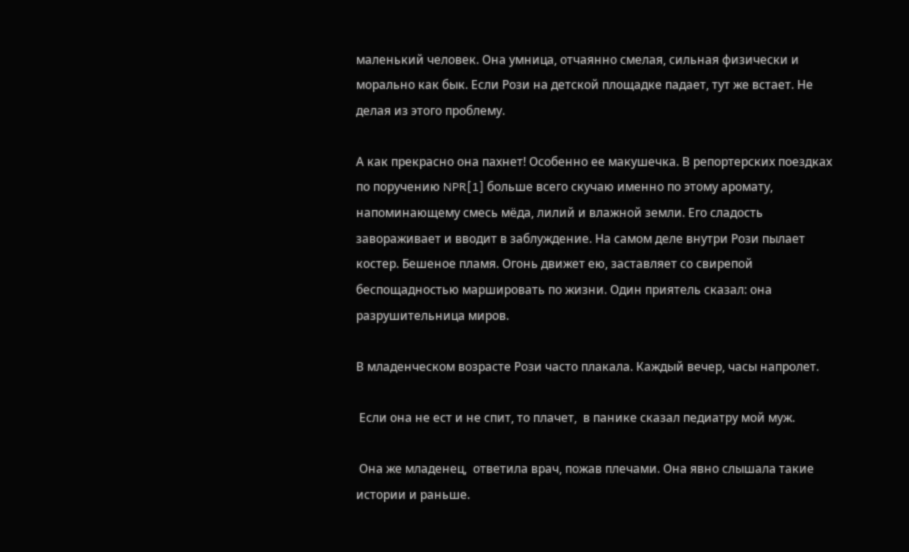маленький человек. Она умница, отчаянно смелая, сильная физически и морально как бык. Если Рози на детской площадке падает, тут же встает. Не делая из этого проблему.

А как прекрасно она пахнет! Особенно ее макушечка. В репортерских поездках по поручению NPR[1] больше всего скучаю именно по этому аромату, напоминающему смесь мёда, лилий и влажной земли. Его сладость завораживает и вводит в заблуждение. На самом деле внутри Рози пылает костер. Бешеное пламя. Огонь движет ею, заставляет со свирепой беспощадностью маршировать по жизни. Один приятель сказал: она разрушительница миров.

В младенческом возрасте Рози часто плакала. Каждый вечер, часы напролет.

 Если она не ест и не спит, то плачет,  в панике сказал педиатру мой муж.

 Она же младенец,  ответила врач, пожав плечами. Она явно слышала такие истории и раньше.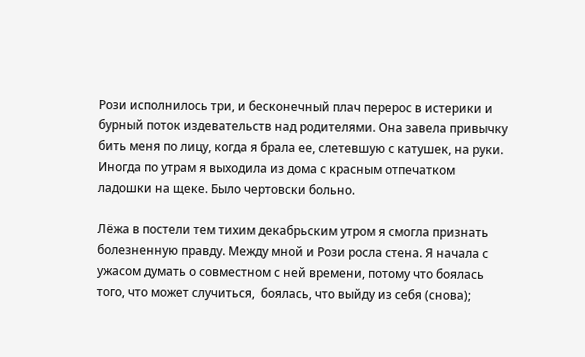Рози исполнилось три, и бесконечный плач перерос в истерики и бурный поток издевательств над родителями. Она завела привычку бить меня по лицу, когда я брала ее, слетевшую с катушек, на руки. Иногда по утрам я выходила из дома с красным отпечатком ладошки на щеке. Было чертовски больно.

Лёжа в постели тем тихим декабрьским утром я смогла признать болезненную правду. Между мной и Рози росла стена. Я начала с ужасом думать о совместном с ней времени, потому что боялась того, что может случиться,  боялась, что выйду из себя (снова);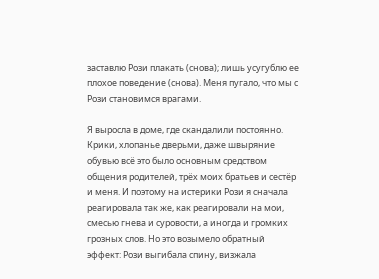заставлю Рози плакать (снова); лишь усугублю ее плохое поведение (снова). Меня пугало, что мы с Рози становимся врагами.

Я выросла в доме, где скандалили постоянно. Крики, хлопанье дверьми, даже швыряние обувью всё это было основным средством общения родителей, трёх моих братьев и сестёр и меня. И поэтому на истерики Рози я сначала реагировала так же, как реагировали на мои,  смесью гнева и суровости, а иногда и громких грозных слов. Но это возымело обратный эффект: Рози выгибала спину, визжала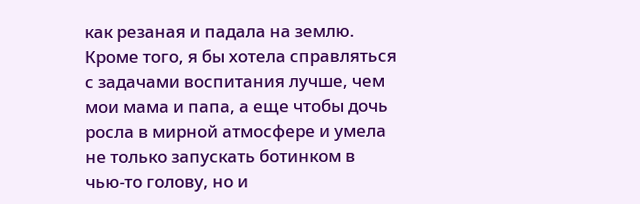как резаная и падала на землю. Кроме того, я бы хотела справляться с задачами воспитания лучше, чем мои мама и папа, а еще чтобы дочь росла в мирной атмосфере и умела не только запускать ботинком в чью-то голову, но и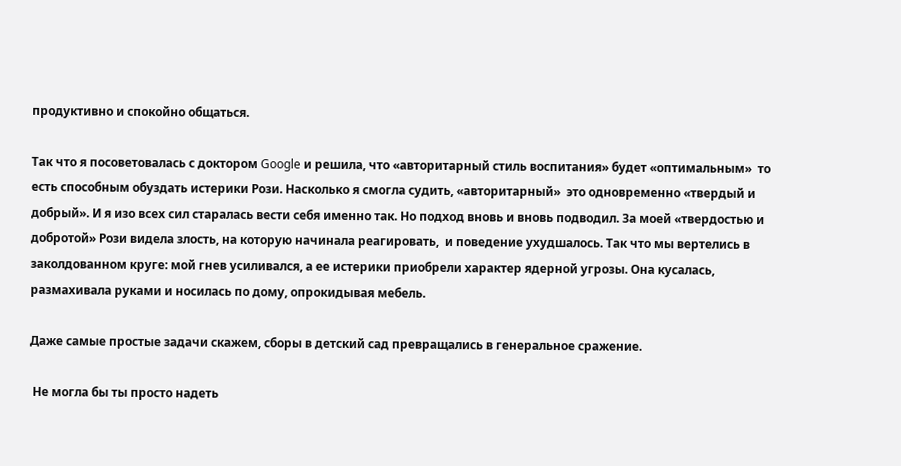продуктивно и спокойно общаться.

Так что я посоветовалась с доктором Google и решила, что «авторитарный стиль воспитания» будет «оптимальным»  то есть способным обуздать истерики Рози. Насколько я смогла судить, «авторитарный»  это одновременно «твердый и добрый». И я изо всех сил старалась вести себя именно так. Но подход вновь и вновь подводил. За моей «твердостью и добротой» Рози видела злость, на которую начинала реагировать,  и поведение ухудшалось. Так что мы вертелись в заколдованном круге: мой гнев усиливался, а ее истерики приобрели характер ядерной угрозы. Она кусалась, размахивала руками и носилась по дому, опрокидывая мебель.

Даже самые простые задачи скажем, сборы в детский сад превращались в генеральное сражение.

 Не могла бы ты просто надеть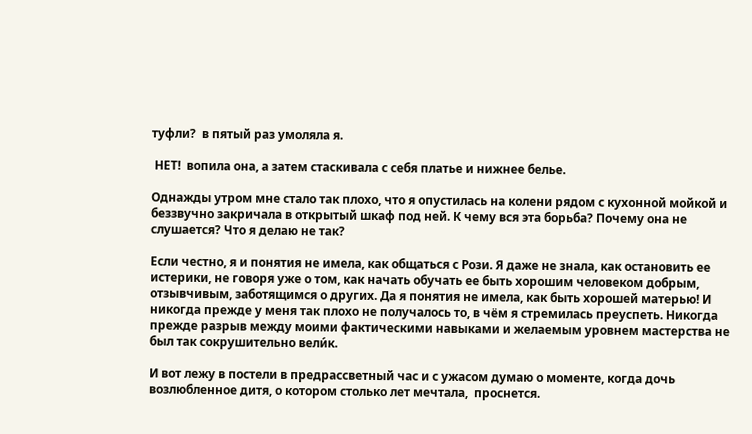туфли?  в пятый раз умоляла я.

 НЕТ!  вопила она, а затем стаскивала с себя платье и нижнее белье.

Однажды утром мне стало так плохо, что я опустилась на колени рядом с кухонной мойкой и беззвучно закричала в открытый шкаф под ней. К чему вся эта борьба? Почему она не слушается? Что я делаю не так?

Если честно, я и понятия не имела, как общаться с Рози. Я даже не знала, как остановить ее истерики, не говоря уже о том, как начать обучать ее быть хорошим человеком добрым, отзывчивым, заботящимся о других. Да я понятия не имела, как быть хорошей матерью! И никогда прежде у меня так плохо не получалось то, в чём я стремилась преуспеть. Никогда прежде разрыв между моими фактическими навыками и желаемым уровнем мастерства не был так сокрушительно вели́к.

И вот лежу в постели в предрассветный час и с ужасом думаю о моменте, когда дочь возлюбленное дитя, о котором столько лет мечтала,  проснется.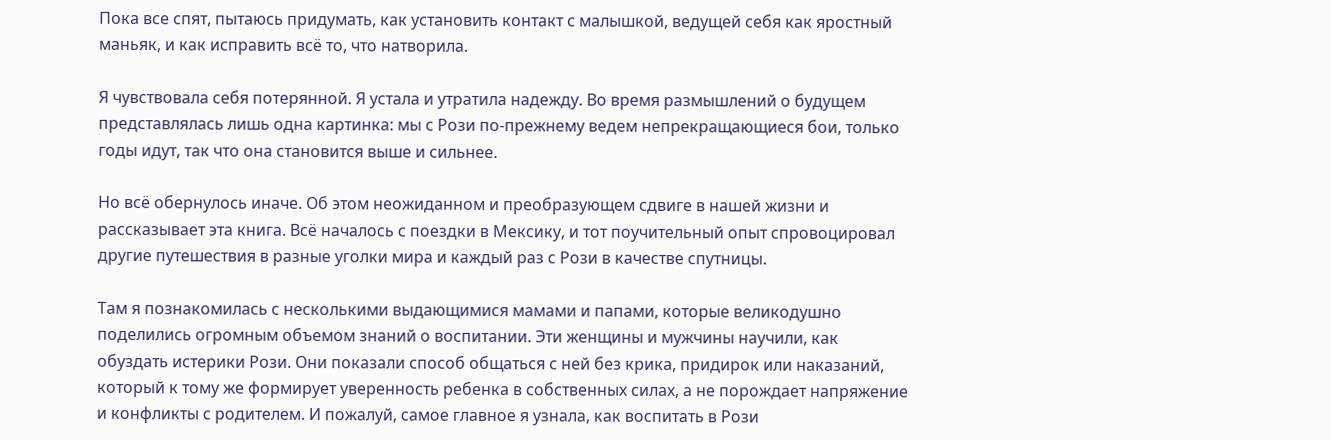Пока все спят, пытаюсь придумать, как установить контакт с малышкой, ведущей себя как яростный маньяк, и как исправить всё то, что натворила.

Я чувствовала себя потерянной. Я устала и утратила надежду. Во время размышлений о будущем представлялась лишь одна картинка: мы с Рози по-прежнему ведем непрекращающиеся бои, только годы идут, так что она становится выше и сильнее.

Но всё обернулось иначе. Об этом неожиданном и преобразующем сдвиге в нашей жизни и рассказывает эта книга. Всё началось с поездки в Мексику, и тот поучительный опыт спровоцировал другие путешествия в разные уголки мира и каждый раз с Рози в качестве спутницы.

Там я познакомилась с несколькими выдающимися мамами и папами, которые великодушно поделились огромным объемом знаний о воспитании. Эти женщины и мужчины научили, как обуздать истерики Рози. Они показали способ общаться с ней без крика, придирок или наказаний, который к тому же формирует уверенность ребенка в собственных силах, а не порождает напряжение и конфликты с родителем. И пожалуй, самое главное я узнала, как воспитать в Рози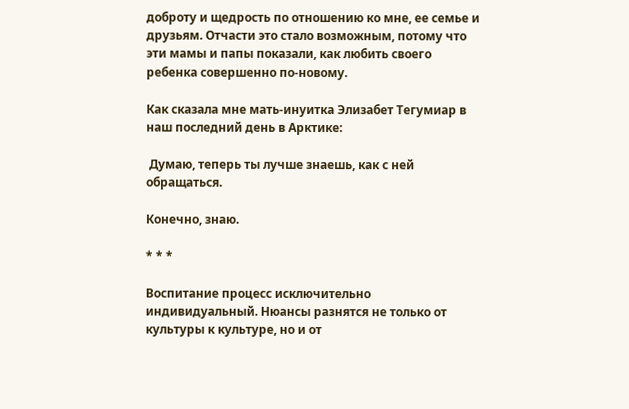доброту и щедрость по отношению ко мне, ее семье и друзьям. Отчасти это стало возможным, потому что эти мамы и папы показали, как любить своего ребенка совершенно по-новому.

Как сказала мне мать-инуитка Элизабет Тегумиар в наш последний день в Арктике:

 Думаю, теперь ты лучше знаешь, как с ней обращаться.

Конечно, знаю.

* * *

Воспитание процесс исключительно индивидуальный. Нюансы разнятся не только от культуры к культуре, но и от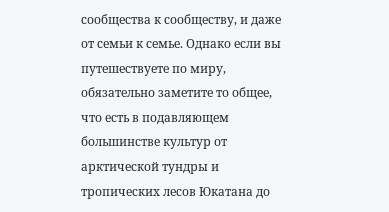сообщества к сообществу, и даже от семьи к семье. Однако если вы путешествуете по миру, обязательно заметите то общее, что есть в подавляющем большинстве культур от арктической тундры и тропических лесов Юкатана до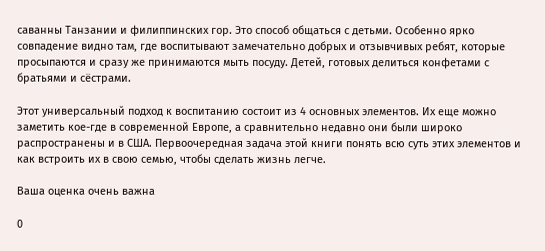саванны Танзании и филиппинских гор. Это способ общаться с детьми. Особенно ярко совпадение видно там, где воспитывают замечательно добрых и отзывчивых ребят, которые просыпаются и сразу же принимаются мыть посуду. Детей, готовых делиться конфетами с братьями и сёстрами.

Этот универсальный подход к воспитанию состоит из 4 основных элементов. Их еще можно заметить кое-где в современной Европе, а сравнительно недавно они были широко распространены и в США. Первоочередная задача этой книги понять всю суть этих элементов и как встроить их в свою семью, чтобы сделать жизнь легче.

Ваша оценка очень важна

0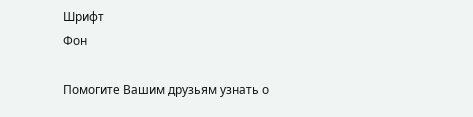Шрифт
Фон

Помогите Вашим друзьям узнать о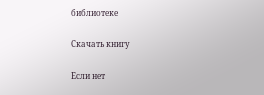библиотеке

Скачать книгу

Если нет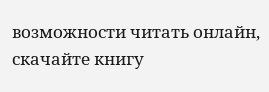возможности читать онлайн, скачайте книгу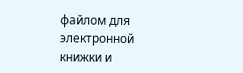файлом для электронной книжки и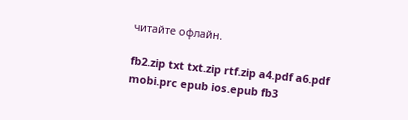читайте офлайн.

fb2.zip txt txt.zip rtf.zip a4.pdf a6.pdf mobi.prc epub ios.epub fb3